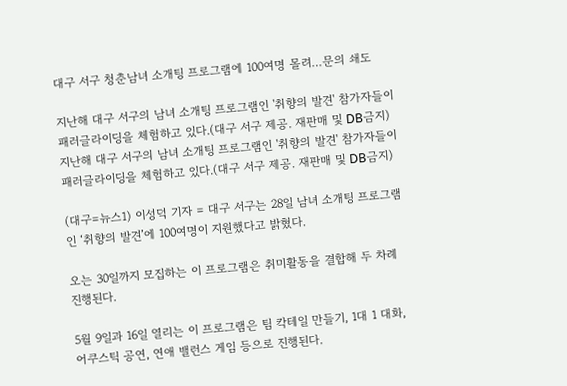대구 서구 청춘남녀 소개팅 프로그램에 100여명 몰려…문의 쇄도

지난해 대구 서구의 남녀 소개팅 프로그램인 '취향의 발견' 참가자들이 패러글라이딩을 체험하고 있다.(대구 서구 제공. 재판매 및 DB금지)
지난해 대구 서구의 남녀 소개팅 프로그램인 '취향의 발견' 참가자들이 패러글라이딩을 체험하고 있다.(대구 서구 제공. 재판매 및 DB금지)

(대구=뉴스1) 이성덕 기자 = 대구 서구는 28일 남녀 소개팅 프로그램인 ‘취향의 발견’에 100여명이 지원했다고 밝혔다.

오는 30일까지 모집하는 이 프로그램은 취미활동을 결합해 두 차례 진행된다.

5월 9일과 16일 열리는 이 프로그램은 팀 칵테일 만들기, 1대 1 대화, 어쿠스틱 공연, 연애 밸런스 게임 등으로 진행된다.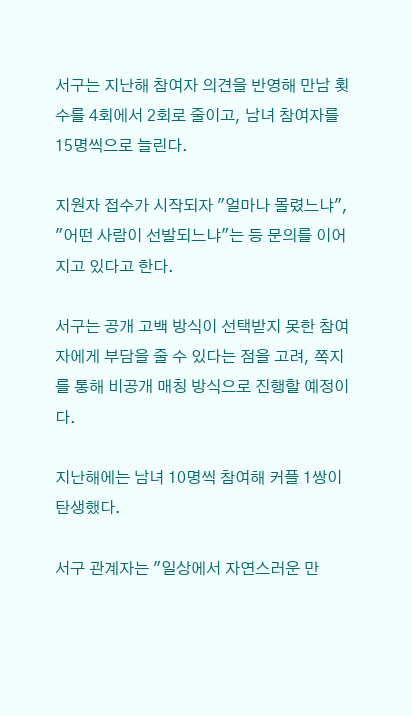서구는 지난해 참여자 의견을 반영해 만남 횟수를 4회에서 2회로 줄이고, 남녀 참여자를 15명씩으로 늘린다.

지원자 접수가 시작되자 "얼마나 몰렸느냐", "어떤 사람이 선발되느냐"는 등 문의를 이어지고 있다고 한다.

서구는 공개 고백 방식이 선택받지 못한 참여자에게 부담을 줄 수 있다는 점을 고려, 쪽지를 통해 비공개 매칭 방식으로 진행할 예정이다.

지난해에는 남녀 10명씩 참여해 커플 1쌍이 탄생했다.

서구 관계자는 "일상에서 자연스러운 만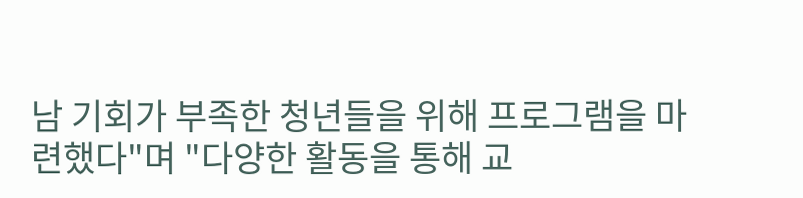남 기회가 부족한 청년들을 위해 프로그램을 마련했다"며 "다양한 활동을 통해 교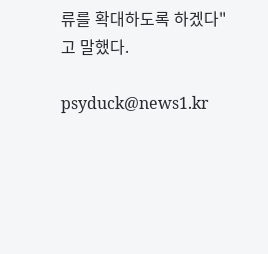류를 확대하도록 하겠다"고 말했다.

psyduck@news1.kr